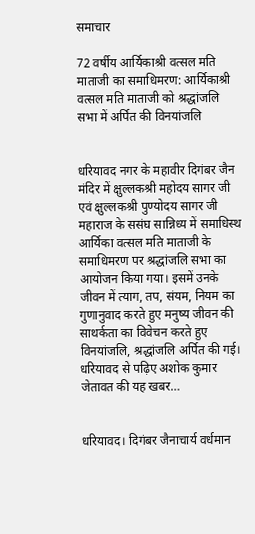समाचार

72 वर्षीय आर्यिकाश्री वत्सल मति माताजी का समाधिमरण: आर्यिकाश्री वत्सल मति माताजी को श्रद्धांजलि सभा में अर्पित की विनयांजलि


धरियावद नगर के महावीर दिगंबर जैन मंदिर में क्षुल्लकश्री महोदय सागर जी एवं क्षुल्लकश्री पुण्योदय सागर जी महाराज के ससंघ सान्निध्य में समाधिस्थ आर्यिका वत्सल मति माताजी के समाधिमरण पर श्रद्धांजलि सभा का आयोजन किया गया। इसमें उनके जीवन में त्याग, तप, संयम, नियम का गुणानुवाद करते हुए मनुष्य जीवन की साथर्कता का विवेचन करते हुए विनयांजलि, श्रद्धांजलि अर्पित की गई। धरियावद से पढ़िए अशोक कुमार जेतावत की यह खबर…


धरियावद। दिगंबर जैनाचार्य वर्धमान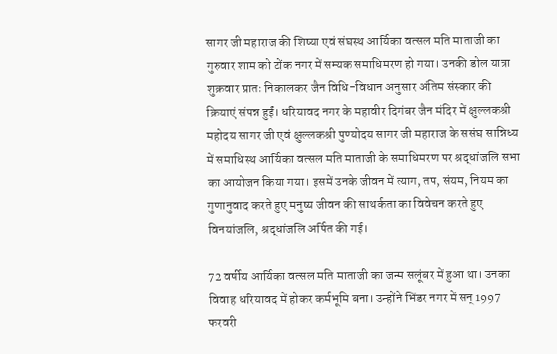सागर जी महाराज की शिष्या एवं संघस्थ आर्यिका वत्सल मति माताजी का गुरुवार शाम को टोंक नगर में सम्यक समाधिमरण हो गया। उनकी डोल यात्रा शुक्रवार प्रातः निकालकर जैन विधि-विधान अनुसार अंतिम संस्कार की क्रियाएं संपन्न हुईं। धरियावद नगर के महावीर दिगंबर जैन मंदिर में क्षुल्लकश्री महोदय सागर जी एवं क्षुल्लकश्री पुण्योदय सागर जी महाराज के ससंघ सान्निध्य में समाधिस्थ आर्यिका वत्सल मति माताजी के समाधिमरण पर श्रद्धांजलि सभा का आयोजन किया गया। इसमें उनके जीवन में त्याग, तप, संयम, नियम का गुणानुवाद करते हुए मनुष्य जीवन की साथर्कता का विवेचन करते हुए विनयांजलि, श्रद्धांजलि अर्पित की गई।

72 वर्षीय आर्यिका वत्सल मति माताजी का जन्म सलूंबर में हुआ था। उनका विवाह धरियावद में होकर कर्मभूमि बना। उन्होंने भिंडर नगर में सन् 1997 फरवरी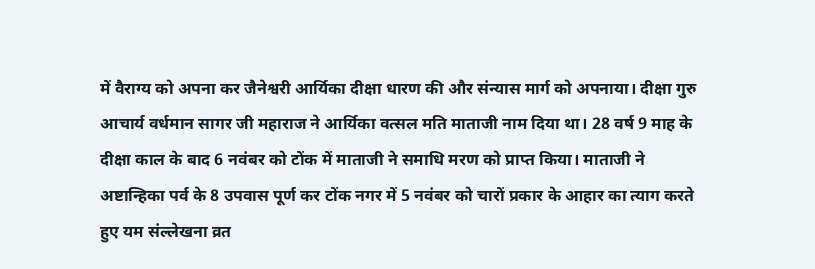में वैराग्य को अपना कर जैनेश्वरी आर्यिका दीक्षा धारण की और संन्यास मार्ग को अपनाया। दीक्षा गुरु आचार्य वर्धमान सागर जी महाराज ने आर्यिका वत्सल मति माताजी नाम दिया था। 28 वर्ष 9 माह के दीक्षा काल के बाद 6 नवंबर को टोंक में माताजी ने समाधि मरण को प्राप्त किया। माताजी ने अष्टान्हिका पर्व के 8 उपवास पूर्ण कर टोंक नगर में 5 नवंबर को चारों प्रकार के आहार का त्याग करते हुए यम संल्लेखना व्रत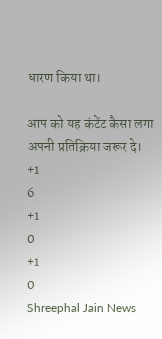धारण किया था।

आप को यह कंटेंट कैसा लगा अपनी प्रतिक्रिया जरूर दे।
+1
6
+1
0
+1
0
Shreephal Jain News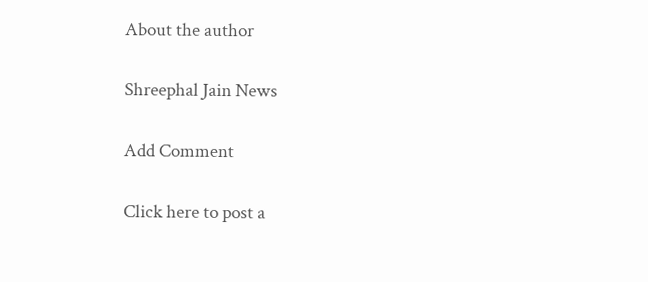About the author

Shreephal Jain News

Add Comment

Click here to post a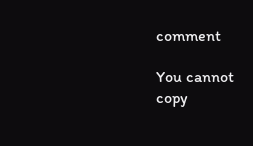comment

You cannot copy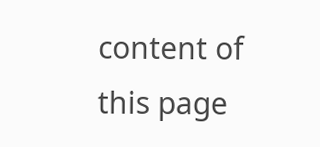content of this page